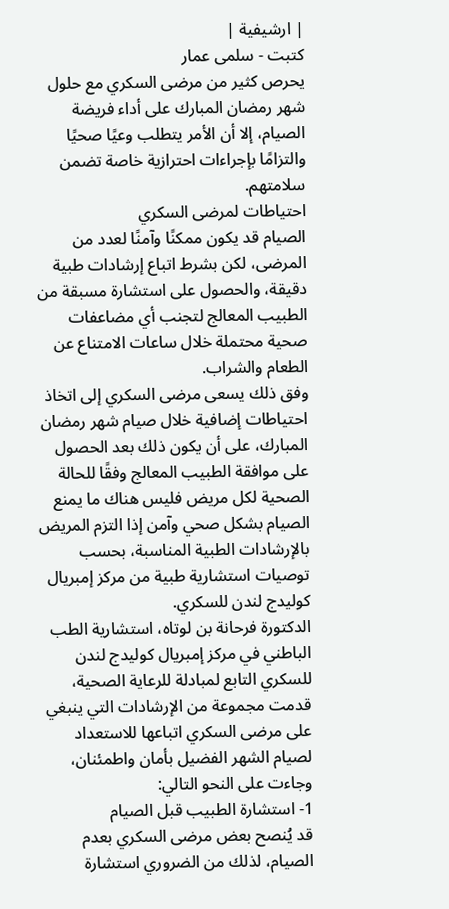| ارشيفية |
كتبت - سلمى عمار
يحرص كثير من مرضى السكري مع حلول شهر رمضان المبارك على أداء فريضة الصيام، إلا أن الأمر يتطلب وعيًا صحيًا والتزامًا بإجراءات احترازية خاصة تضمن سلامتهم.
احتياطات لمرضى السكري
الصيام قد يكون ممكنًا وآمنًا لعدد من المرضى، لكن بشرط اتباع إرشادات طبية دقيقة، والحصول على استشارة مسبقة من الطبيب المعالج لتجنب أي مضاعفات صحية محتملة خلال ساعات الامتناع عن الطعام والشراب.
وفق ذلك يسعى مرضى السكري إلى اتخاذ احتياطات إضافية خلال صيام شهر رمضان المبارك، على أن يكون ذلك بعد الحصول على موافقة الطبيب المعالج وفقًا للحالة الصحية لكل مريض فليس هناك ما يمنع الصيام بشكل صحي وآمن إذا التزم المريض بالإرشادات الطبية المناسبة، بحسب توصيات استشارية طبية من مركز إمبريال كوليدج لندن للسكري.
الدكتورة فرحانة بن لوتاه، استشارية الطب الباطني في مركز إمبريال كوليدج لندن للسكري التابع لمبادلة للرعاية الصحية، قدمت مجموعة من الإرشادات التي ينبغي على مرضى السكري اتباعها للاستعداد لصيام الشهر الفضيل بأمان واطمئنان، وجاءت على النحو التالي:
1- استشارة الطبيب قبل الصيام
قد يُنصح بعض مرضى السكري بعدم الصيام، لذلك من الضروري استشارة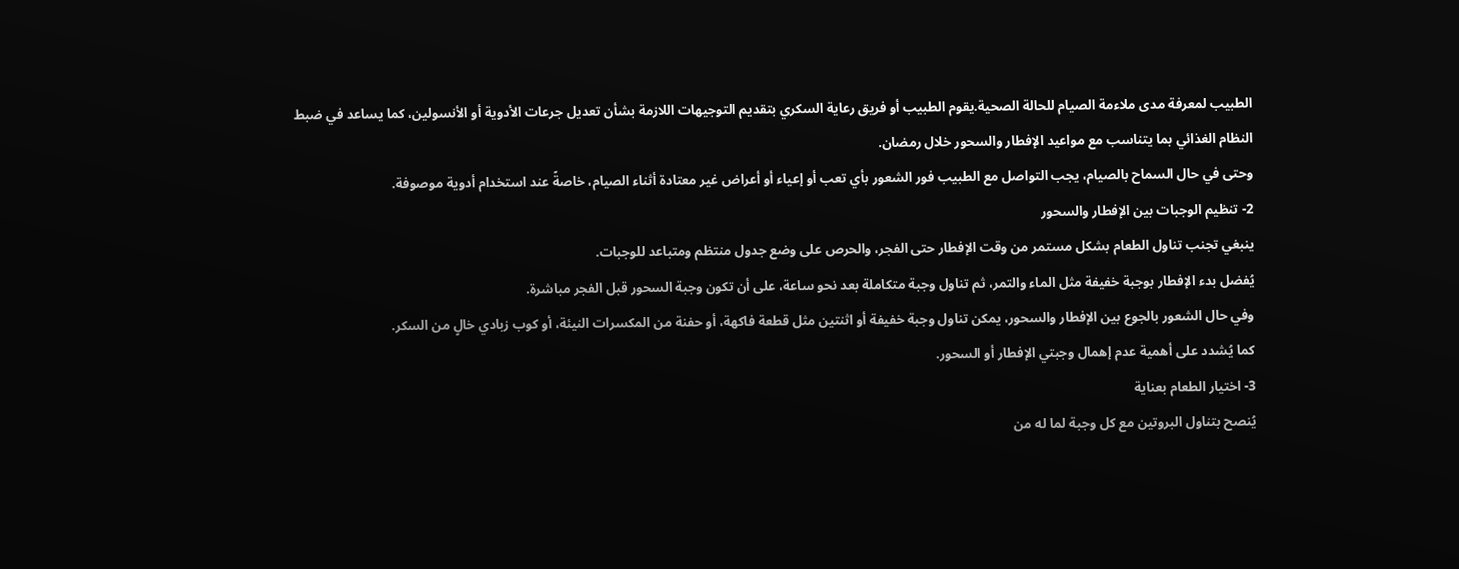الطبيب لمعرفة مدى ملاءمة الصيام للحالة الصحية.يقوم الطبيب أو فريق رعاية السكري بتقديم التوجيهات اللازمة بشأن تعديل جرعات الأدوية أو الأنسولين، كما يساعد في ضبط النظام الغذائي بما يتناسب مع مواعيد الإفطار والسحور خلال رمضان.
وحتى في حال السماح بالصيام، يجب التواصل مع الطبيب فور الشعور بأي تعب أو إعياء أو أعراض غير معتادة أثناء الصيام، خاصةً عند استخدام أدوية موصوفة.
2- تنظيم الوجبات بين الإفطار والسحور
ينبغي تجنب تناول الطعام بشكل مستمر من وقت الإفطار حتى الفجر، والحرص على وضع جدول منتظم ومتباعد للوجبات.
يُفضل بدء الإفطار بوجبة خفيفة مثل الماء والتمر، ثم تناول وجبة متكاملة بعد نحو ساعة، على أن تكون وجبة السحور قبل الفجر مباشرة.
وفي حال الشعور بالجوع بين الإفطار والسحور، يمكن تناول وجبة خفيفة أو اثنتين مثل قطعة فاكهة، أو حفنة من المكسرات النيئة، أو كوب زبادي خالٍ من السكر.
كما يُشدد على أهمية عدم إهمال وجبتي الإفطار أو السحور.
3- اختيار الطعام بعناية
يُنصح بتناول البروتين مع كل وجبة لما له من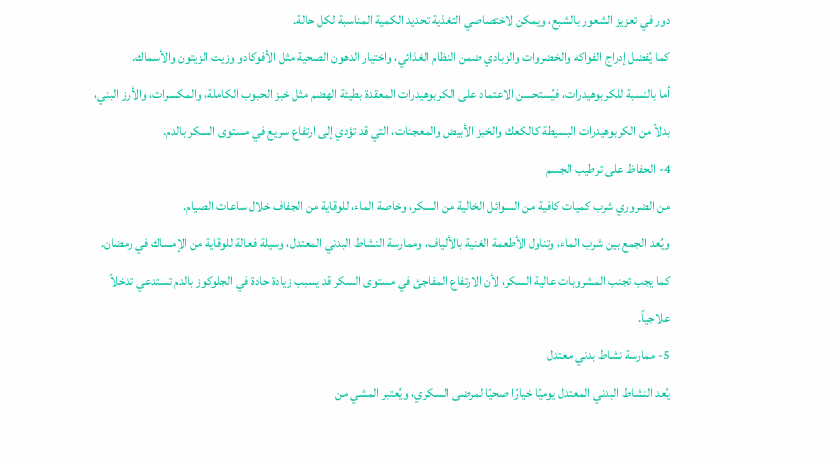دور في تعزيز الشعور بالشبع، ويمكن لاختصاصي التغذية تحديد الكمية المناسبة لكل حالة.
كما يُفضل إدراج الفواكه والخضروات والزبادي ضمن النظام الغذائي، واختيار الدهون الصحية مثل الأفوكادو وزيت الزيتون والأسماك.
أما بالنسبة للكربوهيدرات، فيُستحسن الاعتماد على الكربوهيدرات المعقدة بطيئة الهضم مثل خبز الحبوب الكاملة، والمكسرات، والأرز البني، بدلاً من الكربوهيدرات البسيطة كالكعك والخبز الأبيض والمعجنات، التي قد تؤدي إلى ارتفاع سريع في مستوى السكر بالدم.
4- الحفاظ على ترطيب الجسم
من الضروري شرب كميات كافية من السوائل الخالية من السكر، وخاصة الماء، للوقاية من الجفاف خلال ساعات الصيام.
ويُعد الجمع بين شرب الماء، وتناول الأطعمة الغنية بالألياف، وممارسة النشاط البدني المعتدل، وسيلة فعالة للوقاية من الإمساك في رمضان.
كما يجب تجنب المشروبات عالية السكر، لأن الارتفاع المفاجئ في مستوى السكر قد يسبب زيادة حادة في الجلوكوز بالدم تستدعي تدخلاً علاجياً.
5- ممارسة نشاط بدني معتدل
يُعد النشاط البدني المعتدل يوميًا خيارًا صحيًا لمرضى السكري، ويُعتبر المشي من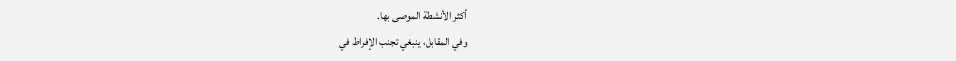أكثر الأنشطة الموصى بها.
وفي المقابل، ينبغي تجنب الإفراط في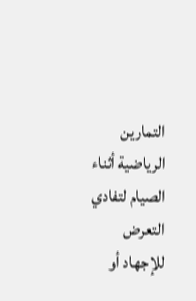التمارين الرياضية أثناء الصيام لتفادي التعرض للإجهاد أو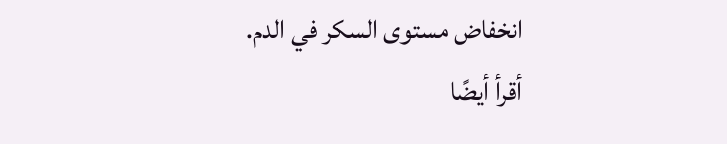انخفاض مستوى السكر في الدم.
أقرأ أيضًا